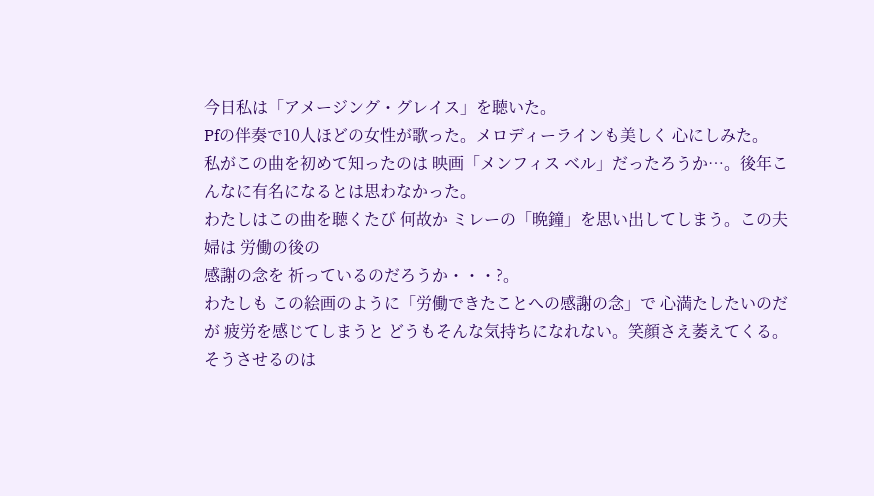今日私は「アメージング・グレイス」を聴いた。
Pfの伴奏で10人ほどの女性が歌った。メロディーラインも美しく 心にしみた。
私がこの曲を初めて知ったのは 映画「メンフィス ベル」だったろうか…。後年こんなに有名になるとは思わなかった。
わたしはこの曲を聴くたび 何故か ミレーの「晩鐘」を思い出してしまう。この夫婦は 労働の後の
感謝の念を 祈っているのだろうか・・・?。
わたしも この絵画のように「労働できたことへの感謝の念」で 心満たしたいのだが 疲労を感じてしまうと どうもそんな気持ちになれない。笑顔さえ萎えてくる。
そうさせるのは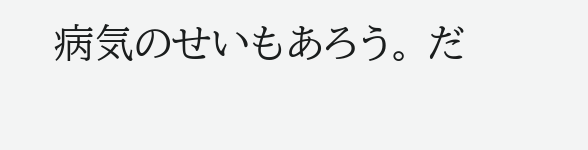病気のせいもあろう。 だ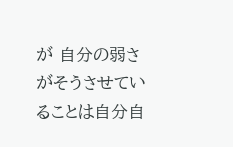が 自分の弱さがそうさせていることは自分自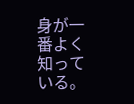身が一番よく知っている。